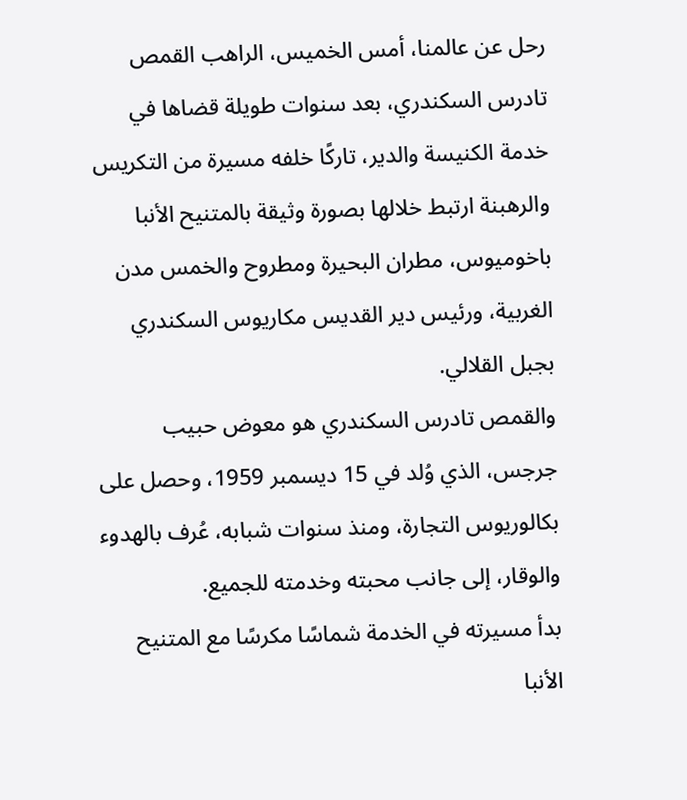رحل عن عالمنا، أمس الخميس، الراهب القمص تادرس السكندري، بعد سنوات طويلة قضاها في خدمة الكنيسة والدير، تاركًا خلفه مسيرة من التكريس والرهبنة ارتبط خلالها بصورة وثيقة بالمتنيح الأنبا باخوميوس، مطران البحيرة ومطروح والخمس مدن الغربية، ورئيس دير القديس مكاريوس السكندري بجبل القلالي.
والقمص تادرس السكندري هو معوض حبيب جرجس، الذي وُلد في 15 ديسمبر 1959، وحصل على بكالوريوس التجارة، ومنذ سنوات شبابه، عُرف بالهدوء والوقار، إلى جانب محبته وخدمته للجميع.
بدأ مسيرته في الخدمة شماسًا مكرسًا مع المتنيح الأنبا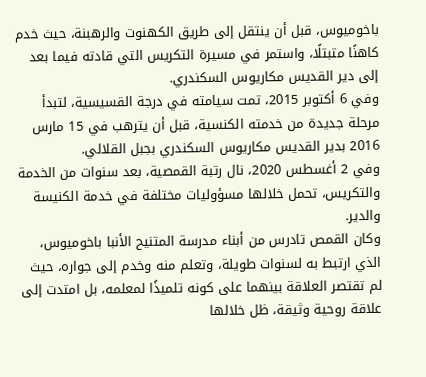باخوميوس، قبل أن ينتقل إلى طريق الكهنوت والرهبنة، حيث خدم كاهنًا متبتلًا، واستمر في مسيرة التكريس التي قادته فيما بعد إلى دير القديس مكاريوس السكندري.
وفي 6 أكتوبر 2015، تمت سيامته في درجة القسيسية، لتبدأ مرحلة جديدة من خدمته الكنسية، قبل أن يترهب في 15 مارس 2016 بدير القديس مكاريوس السكندري بجبل القلالي.
وفي 2 أغسطس 2020، نال رتبة القمصية، بعد سنوات من الخدمة والتكريس، تحمل خلالها مسؤوليات مختلفة في خدمة الكنيسة والدير.
وكان القمص تادرس من أبناء مدرسة المتنيح الأنبا باخوميوس، الذي ارتبط به لسنوات طويلة، وتعلم منه وخدم إلى جواره، حيث لم تقتصر العلاقة بينهما على كونه تلميذًا لمعلمه، بل امتدت إلى علاقة روحية وثيقة، ظل خلالها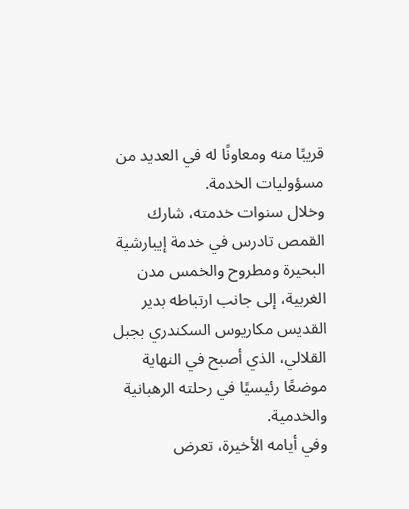قريبًا منه ومعاونًا له في العديد من مسؤوليات الخدمة.
وخلال سنوات خدمته، شارك القمص تادرس في خدمة إيبارشية البحيرة ومطروح والخمس مدن الغربية، إلى جانب ارتباطه بدير القديس مكاريوس السكندري بجبل القلالي، الذي أصبح في النهاية موضعًا رئيسيًا في رحلته الرهبانية والخدمية.
وفي أيامه الأخيرة، تعرض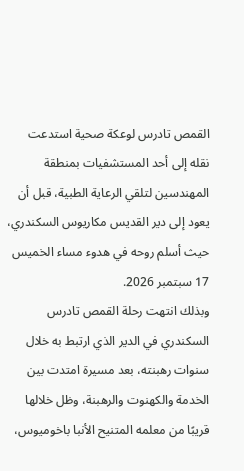القمص تادرس لوعكة صحية استدعت نقله إلى أحد المستشفيات بمنطقة المهندسين لتلقي الرعاية الطبية، قبل أن يعود إلى دير القديس مكاريوس السكندري، حيث أسلم روحه في هدوء مساء الخميس 17 سبتمبر 2026.
وبذلك انتهت رحلة القمص تادرس السكندري في الدير الذي ارتبط به خلال سنوات رهبنته، بعد مسيرة امتدت بين الخدمة والكهنوت والرهبنة، وظل خلالها قريبًا من معلمه المتنيح الأنبا باخوميوس،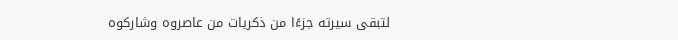لتبقى سيرته جزءًا من ذكريات من عاصروه وشاركوه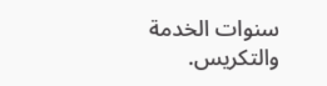سنوات الخدمة والتكريس.